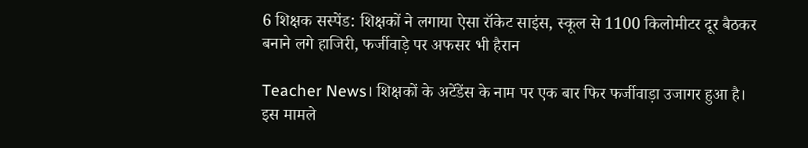6 शिक्षक सस्पेंड: शिक्षकों ने लगाया ऐसा रॉकेट साइंस, स्कूल से 1100 किलोमीटर दूर बैठकर बनाने लगे हाजिरी, फर्जीवाड़े पर अफसर भी हैरान

Teacher News। शिक्षकों के अटेंडेंस के नाम पर एक बार फिर फर्जीवाड़ा उजागर हुआ है। इस मामले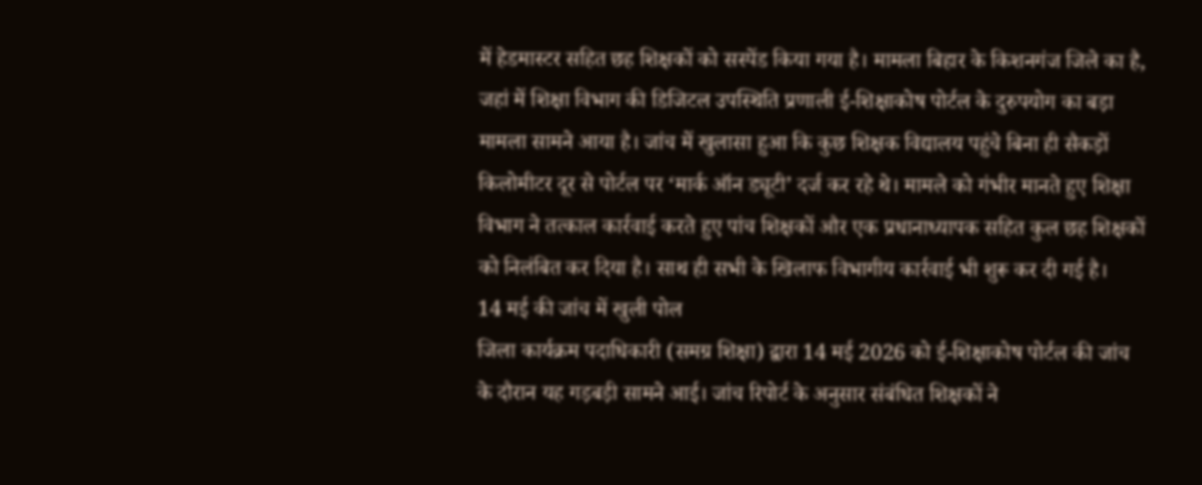में हेडमास्टर सहित छह शिक्षकों को सस्पेंड किया गया है। मामला बिहार के किशनगंज जिले का है, जहां में शिक्षा विभाग की डिजिटल उपस्थिति प्रणाली ई-शिक्षाकोष पोर्टल के दुरुपयोग का बड़ा मामला सामने आया है। जांच में खुलासा हुआ कि कुछ शिक्षक विद्यालय पहुंचे बिना ही सैकड़ों किलोमीटर दूर से पोर्टल पर ‘मार्क ऑन ड्यूटी’ दर्ज कर रहे थे। मामले को गंभीर मानते हुए शिक्षा विभाग ने तत्काल कार्रवाई करते हुए पांच शिक्षकों और एक प्रधानाध्यापक सहित कुल छह शिक्षकों को निलंबित कर दिया है। साथ ही सभी के खिलाफ विभागीय कार्रवाई भी शुरू कर दी गई है।
14 मई की जांच में खुली पोल
जिला कार्यक्रम पदाधिकारी (समग्र शिक्षा) द्वारा 14 मई 2026 को ई-शिक्षाकोष पोर्टल की जांच के दौरान यह गड़बड़ी सामने आई। जांच रिपोर्ट के अनुसार संबंधित शिक्षकों ने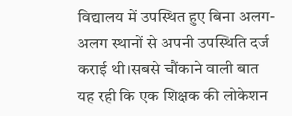विद्यालय में उपस्थित हुए बिना अलग-अलग स्थानों से अपनी उपस्थिति दर्ज कराई थी।सबसे चौंकाने वाली बात यह रही कि एक शिक्षक की लोकेशन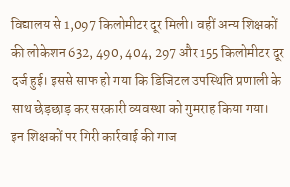विद्यालय से 1,097 किलोमीटर दूर मिली। वहीं अन्य शिक्षकों की लोकेशन 632, 490, 404, 297 और 155 किलोमीटर दूर दर्ज हुई। इससे साफ हो गया कि डिजिटल उपस्थिति प्रणाली के साथ छेड़छाड़ कर सरकारी व्यवस्था को गुमराह किया गया।
इन शिक्षकों पर गिरी कार्रवाई की गाज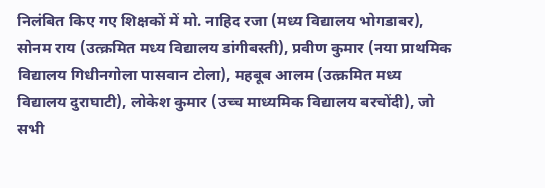निलंबित किए गए शिक्षकों में मो. नाहिद रजा (मध्य विद्यालय भोगडाबर), सोनम राय (उत्क्रमित मध्य विद्यालय डांगीबस्ती), प्रवीण कुमार (नया प्राथमिक विद्यालय गिधीनगोला पासवान टोला), महबूब आलम (उत्क्रमित मध्य विद्यालय दुराघाटी), लोकेश कुमार (उच्च माध्यमिक विद्यालय बरचोंदी), जो सभी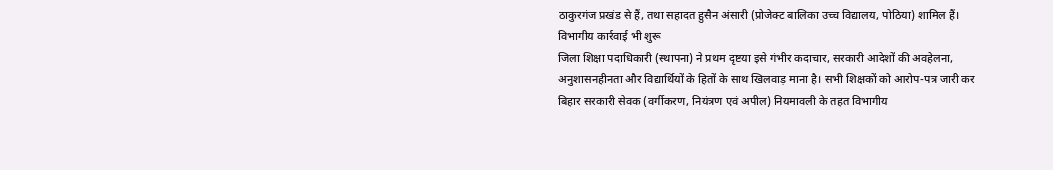ठाकुरगंज प्रखंड से हैं, तथा सहादत हुसैन अंसारी (प्रोजेक्ट बालिका उच्च विद्यालय, पोठिया) शामिल हैं।
विभागीय कार्रवाई भी शुरू
जिला शिक्षा पदाधिकारी (स्थापना) ने प्रथम दृष्टया इसे गंभीर कदाचार, सरकारी आदेशों की अवहेलना, अनुशासनहीनता और विद्यार्थियों के हितों के साथ खिलवाड़ माना है। सभी शिक्षकों को आरोप-पत्र जारी कर बिहार सरकारी सेवक (वर्गीकरण, नियंत्रण एवं अपील) नियमावली के तहत विभागीय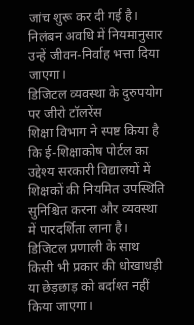जांच शुरू कर दी गई है। निलंबन अवधि में नियमानुसार उन्हें जीवन-निर्वाह भत्ता दिया जाएगा।
डिजिटल व्यवस्था के दुरुपयोग पर जीरो टॉलरेंस
शिक्षा विभाग ने स्पष्ट किया है कि ई-शिक्षाकोष पोर्टल का उद्देश्य सरकारी विद्यालयों में शिक्षकों की नियमित उपस्थिति सुनिश्चित करना और व्यवस्था में पारदर्शिता लाना है। डिजिटल प्रणाली के साथ किसी भी प्रकार की धोखाधड़ी या छेड़छाड़ को बर्दाश्त नहीं किया जाएगा।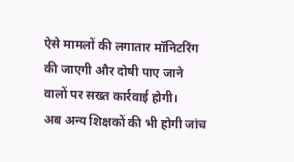ऐसे मामलों की लगातार मॉनिटरिंग की जाएगी और दोषी पाए जाने वालों पर सख्त कार्रवाई होगी।
अब अन्य शिक्षकों की भी होगी जांच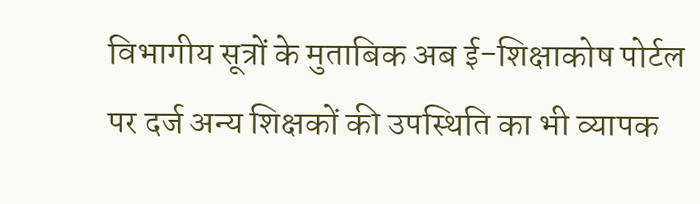विभागीय सूत्रों के मुताबिक अब ई-शिक्षाकोष पोर्टल पर दर्ज अन्य शिक्षकों की उपस्थिति का भी व्यापक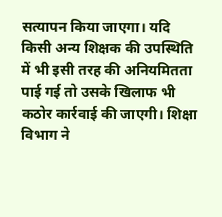सत्यापन किया जाएगा। यदि किसी अन्य शिक्षक की उपस्थिति में भी इसी तरह की अनियमितता पाई गई तो उसके खिलाफ भी कठोर कार्रवाई की जाएगी। शिक्षा विभाग ने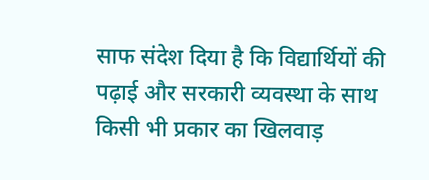साफ संदेश दिया है कि विद्यार्थियों की पढ़ाई और सरकारी व्यवस्था के साथ किसी भी प्रकार का खिलवाड़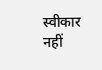स्वीकार नहीं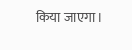किया जाएगा।